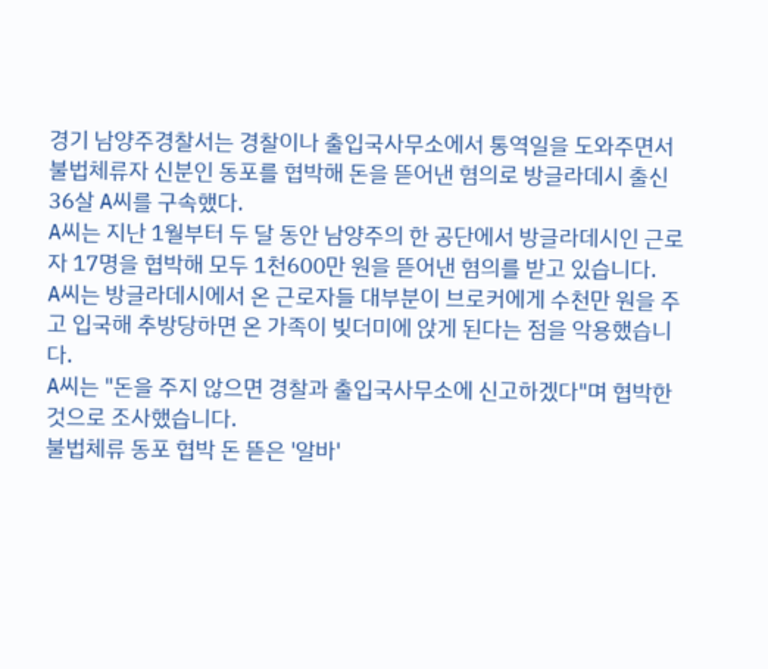경기 남양주경찰서는 경찰이나 출입국사무소에서 통역일을 도와주면서 불법체류자 신분인 동포를 협박해 돈을 뜯어낸 혐의로 방글라데시 출신 36살 A씨를 구속했다.
A씨는 지난 1월부터 두 달 동안 남양주의 한 공단에서 방글라데시인 근로자 17명을 협박해 모두 1천600만 원을 뜯어낸 혐의를 받고 있습니다.
A씨는 방글라데시에서 온 근로자들 대부분이 브로커에게 수천만 원을 주고 입국해 추방당하면 온 가족이 빚더미에 앉게 된다는 점을 악용했습니다.
A씨는 "돈을 주지 않으면 경찰과 출입국사무소에 신고하겠다"며 협박한 것으로 조사했습니다.
불법체류 동포 협박 돈 뜯은 '알바'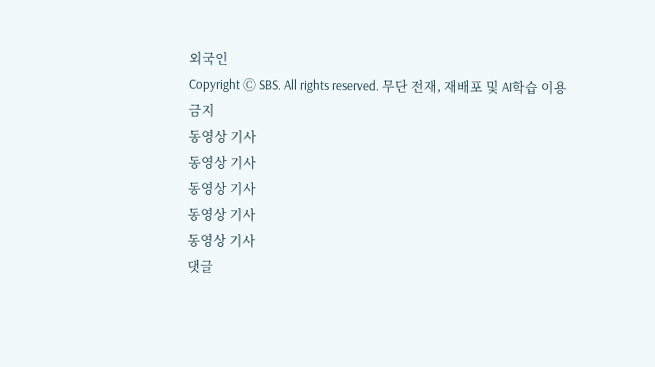외국인
Copyright Ⓒ SBS. All rights reserved. 무단 전재, 재배포 및 AI학습 이용 금지
동영상 기사
동영상 기사
동영상 기사
동영상 기사
동영상 기사
댓글